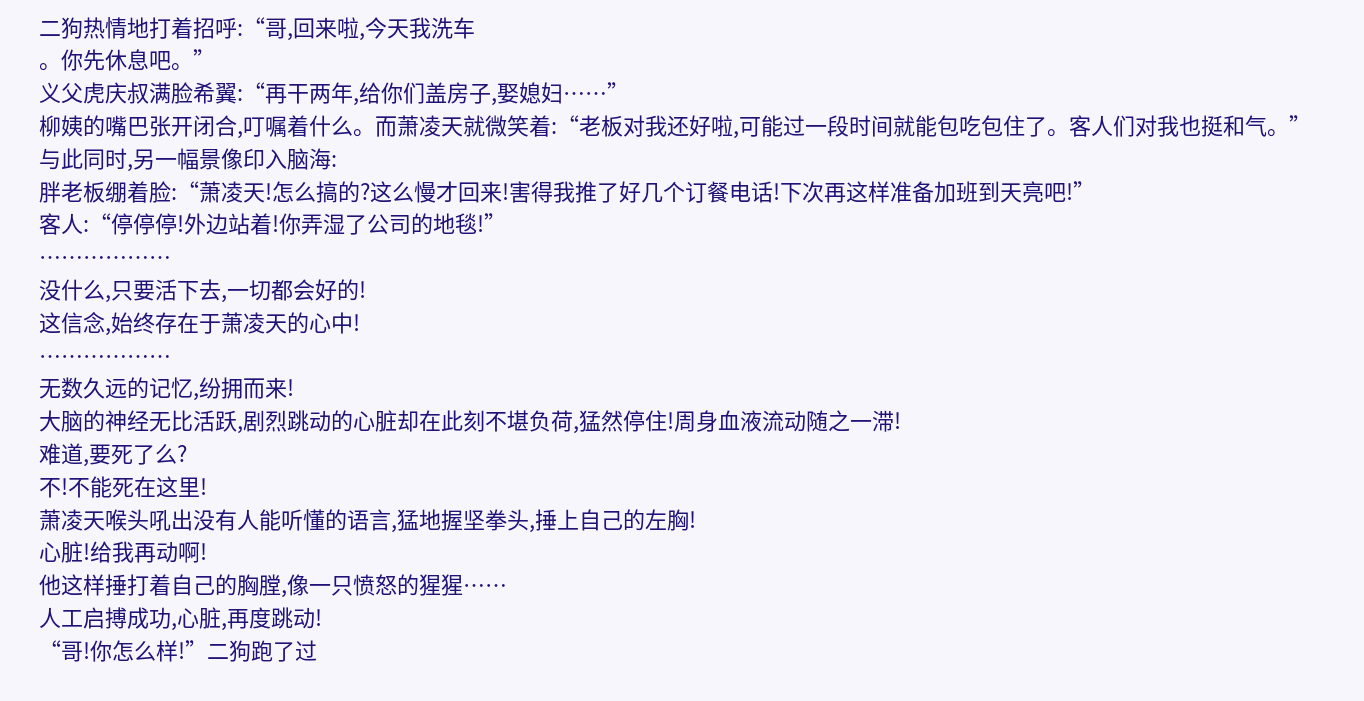二狗热情地打着招呼:“哥,回来啦,今天我洗车
。你先休息吧。”
义父虎庆叔满脸希翼:“再干两年,给你们盖房子,娶媳妇……”
柳姨的嘴巴张开闭合,叮嘱着什么。而萧凌天就微笑着:“老板对我还好啦,可能过一段时间就能包吃包住了。客人们对我也挺和气。”
与此同时,另一幅景像印入脑海:
胖老板绷着脸:“萧凌天!怎么搞的?这么慢才回来!害得我推了好几个订餐电话!下次再这样准备加班到天亮吧!”
客人:“停停停!外边站着!你弄湿了公司的地毯!”
………………
没什么,只要活下去,一切都会好的!
这信念,始终存在于萧凌天的心中!
………………
无数久远的记忆,纷拥而来!
大脑的神经无比活跃,剧烈跳动的心脏却在此刻不堪负荷,猛然停住!周身血液流动随之一滞!
难道,要死了么?
不!不能死在这里!
萧凌天喉头吼出没有人能听懂的语言,猛地握坚拳头,捶上自己的左胸!
心脏!给我再动啊!
他这样捶打着自己的胸膛,像一只愤怒的猩猩……
人工启搏成功,心脏,再度跳动!
“哥!你怎么样!”二狗跑了过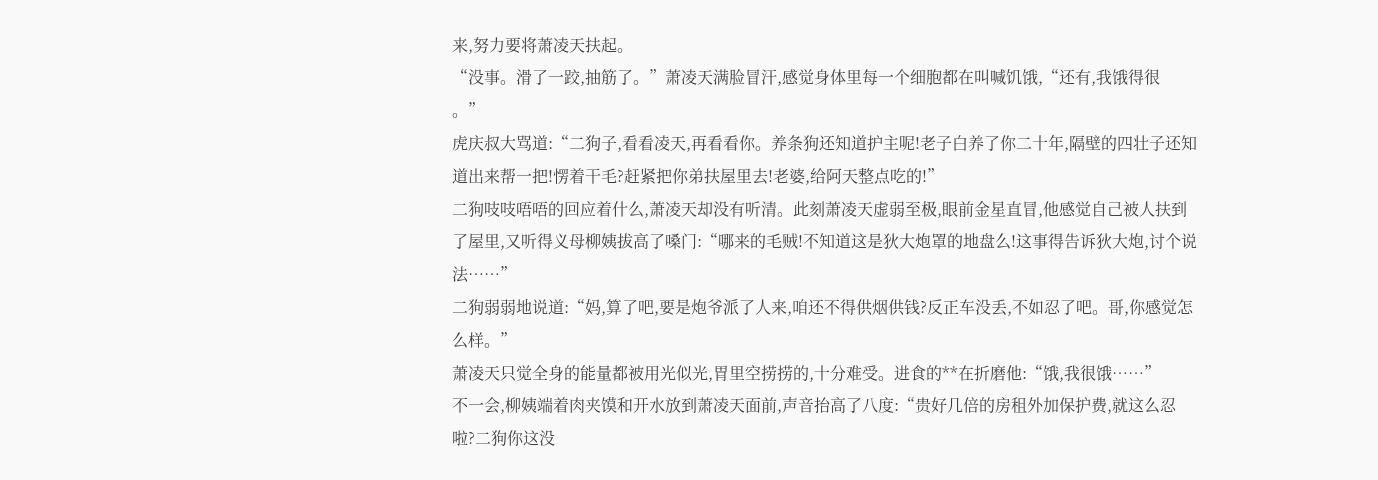来,努力要将萧凌天扶起。
“没事。滑了一跤,抽筋了。”萧凌天满脸冒汗,感觉身体里每一个细胞都在叫喊饥饿,“还有,我饿得很
。”
虎庆叔大骂道:“二狗子,看看凌天,再看看你。养条狗还知道护主呢!老子白养了你二十年,隔壁的四壮子还知道出来帮一把!愣着干毛?赶紧把你弟扶屋里去!老婆,给阿天整点吃的!”
二狗吱吱唔唔的回应着什么,萧凌天却没有听清。此刻萧凌天虚弱至极,眼前金星直冒,他感觉自己被人扶到了屋里,又听得义母柳姨拔高了嗓门:“哪来的毛贼!不知道这是狄大炮罩的地盘么!这事得告诉狄大炮,讨个说法……”
二狗弱弱地说道:“妈,算了吧,要是炮爷派了人来,咱还不得供烟供钱?反正车没丢,不如忍了吧。哥,你感觉怎么样。”
萧凌天只觉全身的能量都被用光似光,胃里空捞捞的,十分难受。进食的**在折磨他:“饿,我很饿……”
不一会,柳姨端着肉夹馍和开水放到萧凌天面前,声音抬高了八度:“贵好几倍的房租外加保护费,就这么忍啦?二狗你这没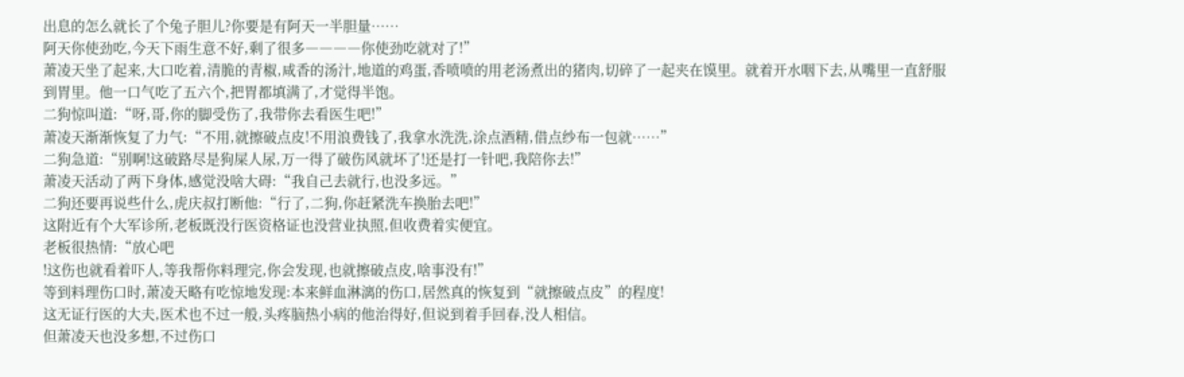出息的怎么就长了个兔子胆儿?你要是有阿天一半胆量……
阿天你使劲吃,今天下雨生意不好,剩了很多――――你使劲吃就对了!”
萧凌天坐了起来,大口吃着,清脆的青椒,咸香的汤汁,地道的鸡蛋,香喷喷的用老汤煮出的猪肉,切碎了一起夹在馍里。就着开水咽下去,从嘴里一直舒服到胃里。他一口气吃了五六个,把胃都填满了,才觉得半饱。
二狗惊叫道:“呀,哥,你的脚受伤了,我带你去看医生吧!”
萧凌天渐渐恢复了力气:“不用,就擦破点皮!不用浪费钱了,我拿水洗洗,涂点酒精,借点纱布一包就……”
二狗急道:“别啊!这破路尽是狗屎人尿,万一得了破伤风就坏了!还是打一针吧,我陪你去!”
萧凌天活动了两下身体,感觉没啥大碍:“我自己去就行,也没多远。”
二狗还要再说些什么,虎庆叔打断他:“行了,二狗,你赶紧洗车换胎去吧!”
这附近有个大军诊所,老板既没行医资格证也没营业执照,但收费着实便宜。
老板很热情:“放心吧
!这伤也就看着吓人,等我帮你料理完,你会发现,也就擦破点皮,啥事没有!”
等到料理伤口时,萧凌天略有吃惊地发现:本来鲜血淋漓的伤口,居然真的恢复到“就擦破点皮”的程度!
这无证行医的大夫,医术也不过一般,头疼脑热小病的他治得好,但说到着手回春,没人相信。
但萧凌天也没多想,不过伤口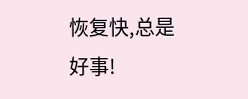恢复快,总是好事!